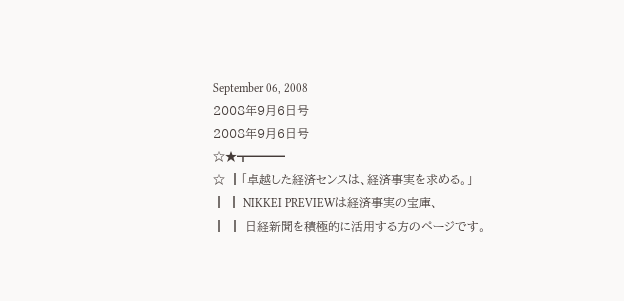September 06, 2008
2008年9月6日号
2008年9月6日号
☆★┳━━━
☆ ┃「卓越した経済センスは、経済事実を求める。」
┃ ┃ NIKKEI PREVIEWは経済事実の宝庫、
┃ ┃ 日経新聞を積極的に活用する方のページです。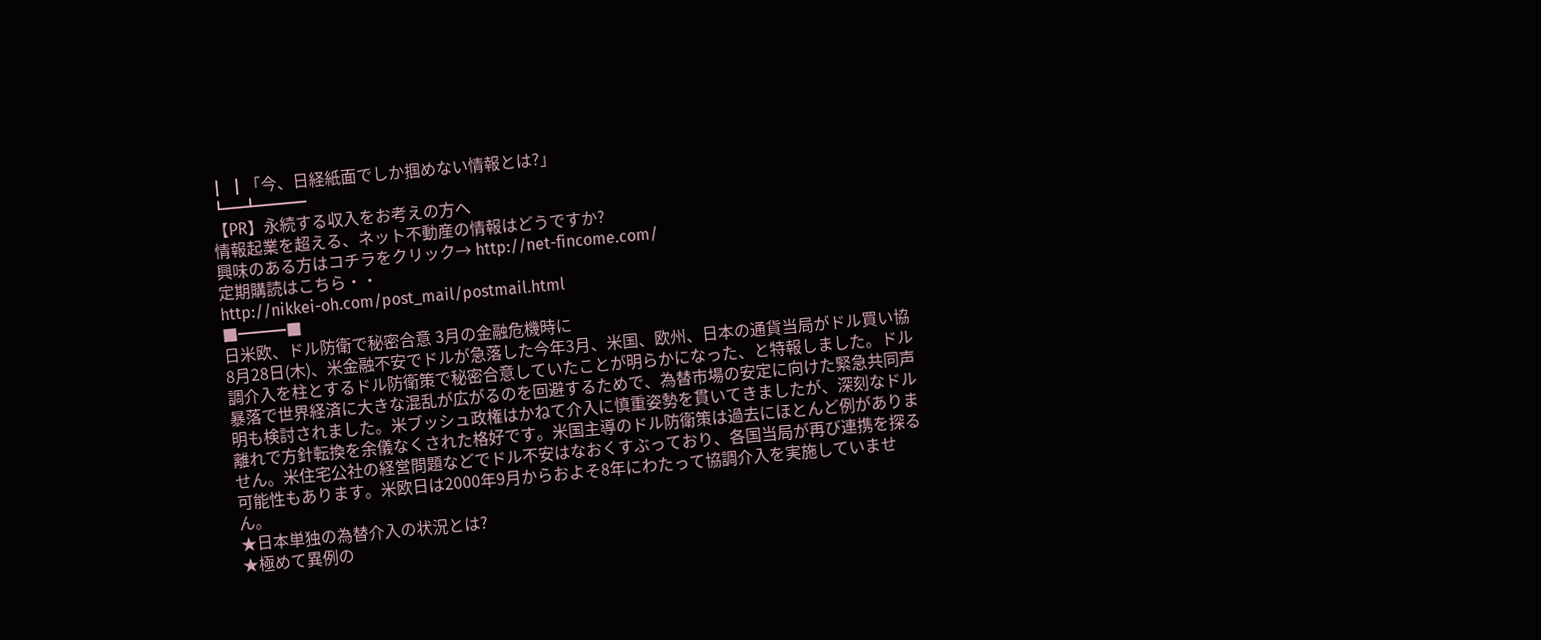┃ ┃「今、日経紙面でしか掴めない情報とは?」
┗━┻━━━
【PR】永続する収入をお考えの方へ
情報起業を超える、ネット不動産の情報はどうですか?
興味のある方はコチラをクリック→ http://net-fincome.com/
定期購読はこちら・・
http://nikkei-oh.com/post_mail/postmail.html
■━━━■
日米欧、ドル防衛で秘密合意 3月の金融危機時に
8月28日(木)、米金融不安でドルが急落した今年3月、米国、欧州、日本の通貨当局がドル買い協調介入を柱とするドル防衛策で秘密合意していたことが明らかになった、と特報しました。ドル暴落で世界経済に大きな混乱が広がるのを回避するためで、為替市場の安定に向けた緊急共同声明も検討されました。米ブッシュ政権はかねて介入に慎重姿勢を貫いてきましたが、深刻なドル離れで方針転換を余儀なくされた格好です。米国主導のドル防衛策は過去にほとんど例がありません。米住宅公社の経営問題などでドル不安はなおくすぶっており、各国当局が再び連携を探る可能性もあります。米欧日は2000年9月からおよそ8年にわたって協調介入を実施していません。
★日本単独の為替介入の状況とは?
★極めて異例の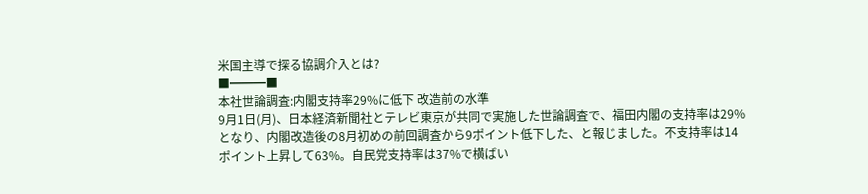米国主導で探る協調介入とは?
■━━━■
本社世論調査:内閣支持率29%に低下 改造前の水準
9月1日(月)、日本経済新聞社とテレビ東京が共同で実施した世論調査で、福田内閣の支持率は29%となり、内閣改造後の8月初めの前回調査から9ポイント低下した、と報じました。不支持率は14ポイント上昇して63%。自民党支持率は37%で横ばい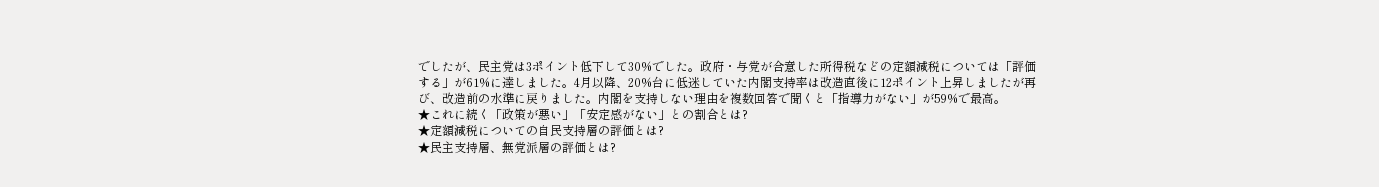でしたが、民主党は3ポイント低下して30%でした。政府・与党が合意した所得税などの定額減税については「評価する」が61%に達しました。4月以降、20%台に低迷していた内閣支持率は改造直後に12ポイント上昇しましたが再び、改造前の水準に戻りました。内閣を支持しない理由を複数回答で聞くと「指導力がない」が59%で最高。
★これに続く「政策が悪い」「安定感がない」との割合とは?
★定額減税についての自民支持層の評価とは?
★民主支持層、無党派層の評価とは?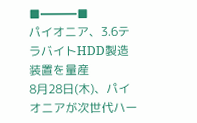■━━━■
パイオニア、3.6テラバイトHDD製造装置を量産
8月28日(木)、パイオニアが次世代ハー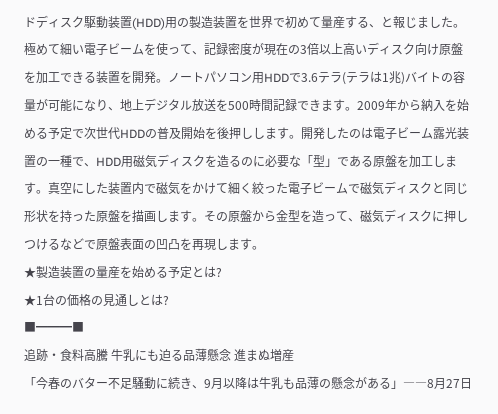ドディスク駆動装置(HDD)用の製造装置を世界で初めて量産する、と報じました。極めて細い電子ビームを使って、記録密度が現在の3倍以上高いディスク向け原盤を加工できる装置を開発。ノートパソコン用HDDで3.6テラ(テラは1兆)バイトの容量が可能になり、地上デジタル放送を500時間記録できます。2009年から納入を始める予定で次世代HDDの普及開始を後押しします。開発したのは電子ビーム露光装置の一種で、HDD用磁気ディスクを造るのに必要な「型」である原盤を加工します。真空にした装置内で磁気をかけて細く絞った電子ビームで磁気ディスクと同じ形状を持った原盤を描画します。その原盤から金型を造って、磁気ディスクに押しつけるなどで原盤表面の凹凸を再現します。
★製造装置の量産を始める予定とは?
★1台の価格の見通しとは?
■━━━■
追跡・食料高騰 牛乳にも迫る品薄懸念 進まぬ増産
「今春のバター不足騒動に続き、9月以降は牛乳も品薄の懸念がある」――8月27日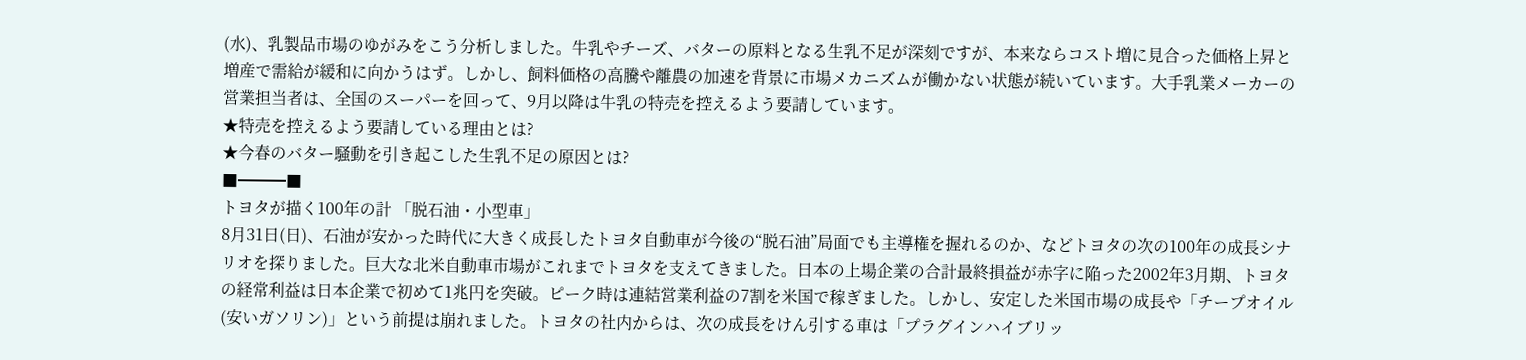(水)、乳製品市場のゆがみをこう分析しました。牛乳やチーズ、バターの原料となる生乳不足が深刻ですが、本来ならコスト増に見合った価格上昇と増産で需給が緩和に向かうはず。しかし、飼料価格の高騰や離農の加速を背景に市場メカニズムが働かない状態が続いています。大手乳業メーカーの営業担当者は、全国のスーパーを回って、9月以降は牛乳の特売を控えるよう要請しています。
★特売を控えるよう要請している理由とは?
★今春のバター騒動を引き起こした生乳不足の原因とは?
■━━━■
トヨタが描く100年の計 「脱石油・小型車」
8月31日(日)、石油が安かった時代に大きく成長したトヨタ自動車が今後の“脱石油”局面でも主導権を握れるのか、などトヨタの次の100年の成長シナリオを探りました。巨大な北米自動車市場がこれまでトヨタを支えてきました。日本の上場企業の合計最終損益が赤字に陥った2002年3月期、トヨタの経常利益は日本企業で初めて1兆円を突破。ピーク時は連結営業利益の7割を米国で稼ぎました。しかし、安定した米国市場の成長や「チープオイル(安いガソリン)」という前提は崩れました。トヨタの社内からは、次の成長をけん引する車は「プラグインハイブリッ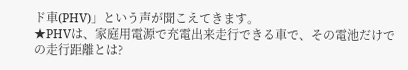ド車(PHV)」という声が聞こえてきます。
★PHVは、家庭用電源で充電出来走行できる車で、その電池だけでの走行距離とは?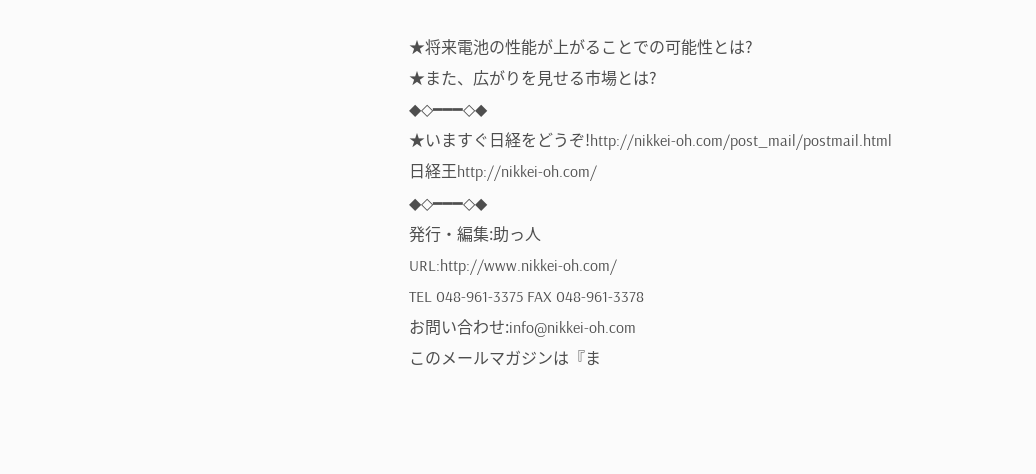★将来電池の性能が上がることでの可能性とは?
★また、広がりを見せる市場とは?
◆◇━━━◇◆
★いますぐ日経をどうぞ!http://nikkei-oh.com/post_mail/postmail.html
日経王http://nikkei-oh.com/
◆◇━━━◇◆
発行・編集:助っ人
URL:http://www.nikkei-oh.com/
TEL 048-961-3375 FAX 048-961-3378
お問い合わせ:info@nikkei-oh.com
このメールマガジンは『ま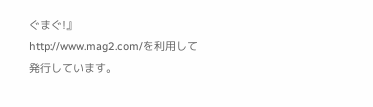ぐまぐ!』
http://www.mag2.com/を利用して 発行しています。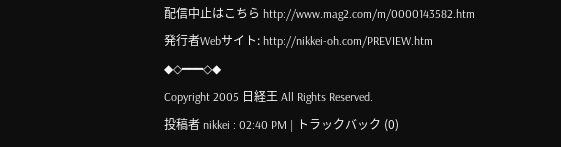配信中止はこちら http://www.mag2.com/m/0000143582.htm
発行者Webサイト: http://nikkei-oh.com/PREVIEW.htm
◆◇━━━◇◆
Copyright 2005 日経王 All Rights Reserved.
投稿者 nikkei : 02:40 PM | トラックバック (0)